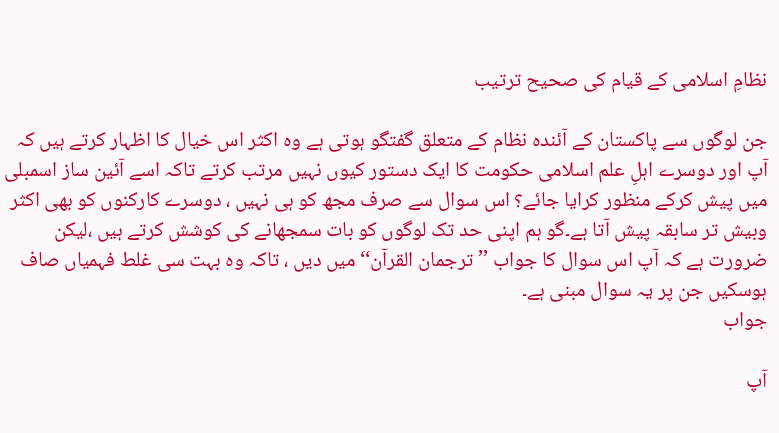نظامِ اسلامی کے قیام کی صحیح ترتیب

جن لوگوں سے پاکستان کے آئندہ نظام کے متعلق گفتگو ہوتی ہے وہ اکثر اس خیال کا اظہار کرتے ہیں کہ آپ اور دوسرے اہلِ علم اسلامی حکومت کا ایک دستور کیوں نہیں مرتب کرتے تاکہ اسے آئین ساز اسمبلی میں پیش کرکے منظور کرایا جائے؟ اس سوال سے صرف مجھ کو ہی نہیں ، دوسرے کارکنوں کو بھی اکثر وبیش تر سابقہ پیش آتا ہے۔گو ہم اپنی حد تک لوگوں کو بات سمجھانے کی کوشش کرتے ہیں ،لیکن ضرورت ہے کہ آپ اس سوال کا جواب ’’ترجمان القرآن‘‘ میں دیں ، تاکہ وہ بہت سی غلط فہمیاں صاف ہوسکیں جن پر یہ سوال مبنی ہے۔
جواب

آپ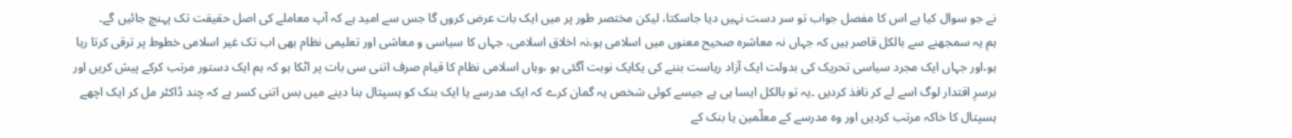نے جو سوال کیا ہے اس کا مفصل جواب تو سر دست نہیں دیا جاسکتا، لیکن مختصر طور پر میں ایک بات عرض کروں گا جس سے امید ہے کہ آپ معاملے کی اصل حقیقت تک پہنچ جائیں گے۔
ہم یہ سمجھنے سے بالکل قاصر ہیں کہ جہاں نہ معاشرہ صحیح معنوں میں اسلامی ہو،نہ اخلاق اسلامی، جہاں کا سیاسی و معاشی اور تعلیمی نظام بھی اب تک غیر اسلامی خطوط پر ترقی کرتا رہا ہو،اور جہاں ایک مجرد سیاسی تحریک کی بدولت ایک آزاد ریاست بننے کی یکایک نوبت آگئی ہو ،وہاں اسلامی نظام کا قیام صرف اتنی سی بات پر اٹکا ہو کہ ہم ایک دستور مرتب کرکے پیش کریں اور برسرِ اقتدار لوگ اسے لے کر نافذ کردیں ۔یہ تو بالکل ایسا ہی ہے جیسے کوئی شخص یہ گمان کرے کہ ایک مدرسے یا ایک بنک کو ہسپتال بنا دینے میں بس اتنی کسر ہے کہ چند ڈاکٹر مل کر ایک اچھے ہسپتال کا خاکہ مرتب کردیں اور وہ مدرسے کے معلّمین یا بنک کے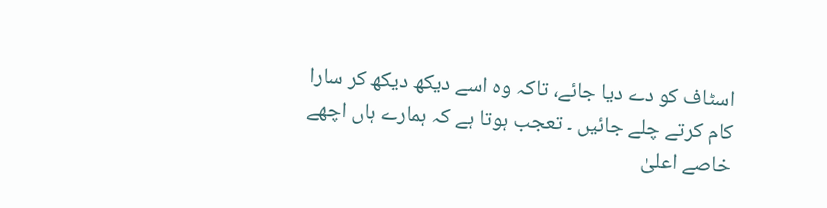اسٹاف کو دے دیا جائے، تاکہ وہ اسے دیکھ دیکھ کر سارا کام کرتے چلے جائیں ۔ تعجب ہوتا ہے کہ ہمارے ہاں اچھے خاصے اعلیٰ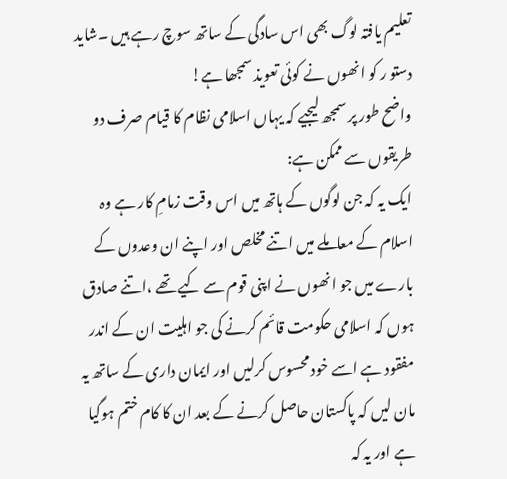تعلیم یافتہ لوگ بھی اس سادگی کے ساتھ سوچ رہے ہیں ۔شاید دستو ر کو انھوں نے کوئی تعویذ سمجھا ہے!
واضح طور پر سمجھ لیجیے کہ یہاں اسلامی نظام کا قیام صرف دو طریقوں سے ممکن ہے:
ایک یہ کہ جن لوگوں کے ہاتھ میں اس وقت زمامِ کار ہے وہ اسلام کے معاملے میں اتنے مخلص اور اپنے ان وعدوں کے بارے میں جو انھوں نے اپنی قوم سے کیے تھے ،اتنے صادق ہوں کہ اسلامی حکومت قائم کرنے کی جو اہلیت ان کے اندر مفقود ہے اسے خود محسوس کرلیں اور ایمان داری کے ساتھ یہ مان لیں کہ پاکستان حاصل کرنے کے بعد ان کا کام ختم ہوگیا ہے اور یہ کہ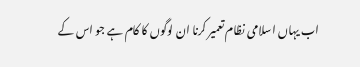اب یہاں اسلامی نظام تعمیر کرنا ان لوگوں کا کام ہے جو اس کے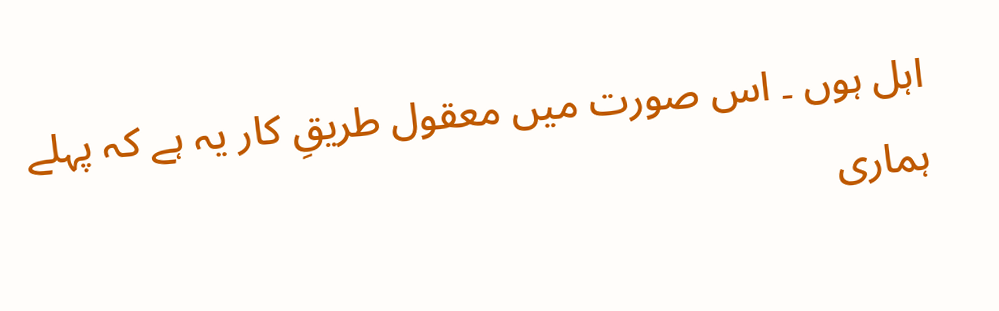اہل ہوں ۔ اس صورت میں معقول طریقِ کار یہ ہے کہ پہلے ہماری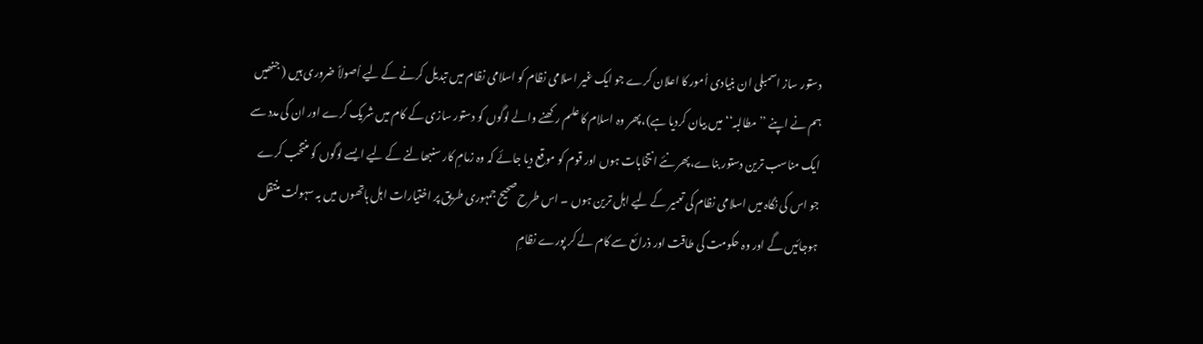دستور ساز اسمبلی ان بنیادی اُمور کا اعلان کرے جو ایک غیر اسلامی نظام کو اسلامی نظام میں تبدیل کرنے کے لیے اُصولاً ضروری ہیں ( جنھیں ہم نے اپنے ’’مطالبہ‘‘ میں بیان کردیا ہے)، پھر وہ اسلام کا علم رکھنے والے لوگوں کو دستور سازی کے کام میں شریک کرے اور ان کی مدد سے ایک مناسب ترین دستور بناے،پھر نئے انتخابات ہوں اور قوم کو موقع دیا جائے کہ وہ زمامِ کار سنبھالنے کے لیے ایسے لوگوں کو منتخب کرے جو اس کی نگاہ میں اسلامی نظام کی تعمیر کے لیے اہل ترین ہوں ۔ اس طرح صحیح جمہوری طریق پر اختیارات اہل ہاتھوں میں بہ سہولت منتقل ہوجائیں گے اور وہ حکومت کی طاقت اور ذرائع سے کام لے کر پورے نظامِ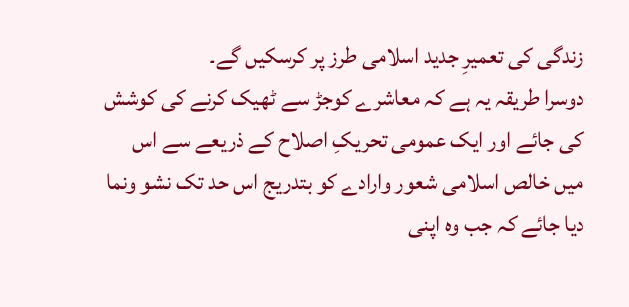زندگی کی تعمیرِ جدید اسلامی طرز پر کرسکیں گے۔
دوسرا طریقہ یہ ہے کہ معاشرے کوجڑ سے ٹھیک کرنے کی کوشش کی جائے اور ایک عمومی تحریکِ اصلاح کے ذریعے سے اس میں خالص اسلامی شعور وارادے کو بتدریج اس حد تک نشو ونما دیا جائے کہ جب وہ اپنی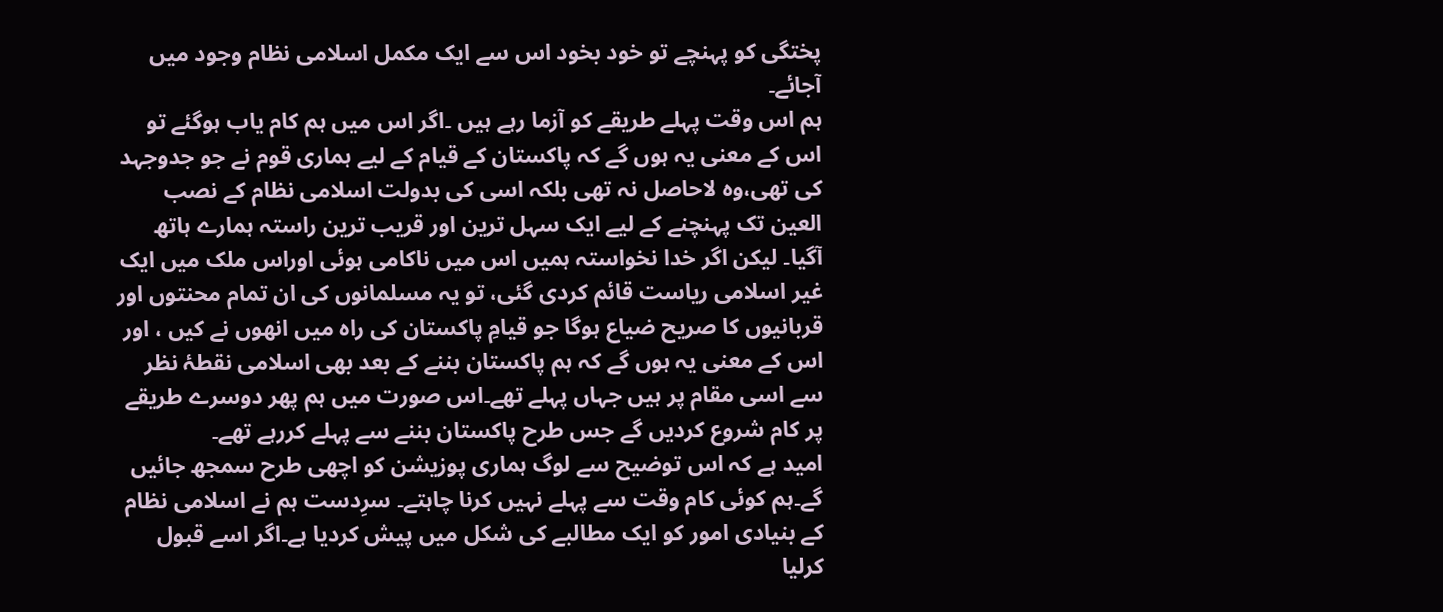پختگی کو پہنچے تو خود بخود اس سے ایک مکمل اسلامی نظام وجود میں آجائے۔
ہم اس وقت پہلے طریقے کو آزما رہے ہیں ۔اگر اس میں ہم کام یاب ہوگئے تو اس کے معنی یہ ہوں گے کہ پاکستان کے قیام کے لیے ہماری قوم نے جو جدوجہد کی تھی،وہ لاحاصل نہ تھی بلکہ اسی کی بدولت اسلامی نظام کے نصب العین تک پہنچنے کے لیے ایک سہل ترین اور قریب ترین راستہ ہمارے ہاتھ آگیا۔ لیکن اگر خدا نخواستہ ہمیں اس میں ناکامی ہوئی اوراس ملک میں ایک غیر اسلامی ریاست قائم کردی گئی، تو یہ مسلمانوں کی ان تمام محنتوں اور قربانیوں کا صریح ضیاع ہوگا جو قیامِ پاکستان کی راہ میں انھوں نے کیں ، اور اس کے معنی یہ ہوں گے کہ ہم پاکستان بننے کے بعد بھی اسلامی نقطۂ نظر سے اسی مقام پر ہیں جہاں پہلے تھے۔اس صورت میں ہم پھر دوسرے طریقے پر کام شروع کردیں گے جس طرح پاکستان بننے سے پہلے کررہے تھے۔
امید ہے کہ اس توضیح سے لوگ ہماری پوزیشن کو اچھی طرح سمجھ جائیں گے۔ہم کوئی کام وقت سے پہلے نہیں کرنا چاہتے۔ سرِدست ہم نے اسلامی نظام کے بنیادی امور کو ایک مطالبے کی شکل میں پیش کردیا ہے۔اگر اسے قبول کرلیا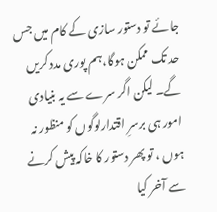جائے تو دستور سازی کے کام میں جس حد تک ممکن ہوگا،ہم پوری مدد کریں گے۔ لیکن اگر سرے سے یہ بنیادی امور ہی برسرِ اقتدارلوگوں کو منظور نہ ہوں ، تو پھر دستور کا خاکہ پیش کرنے سے آخر کیا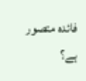فائدہ متصور ہے؟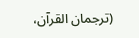(ترجمان القرآن،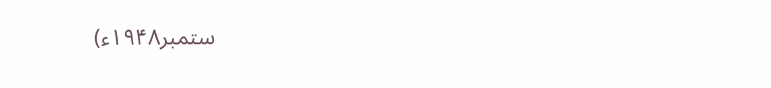ستمبر۱۹۴۸ء)